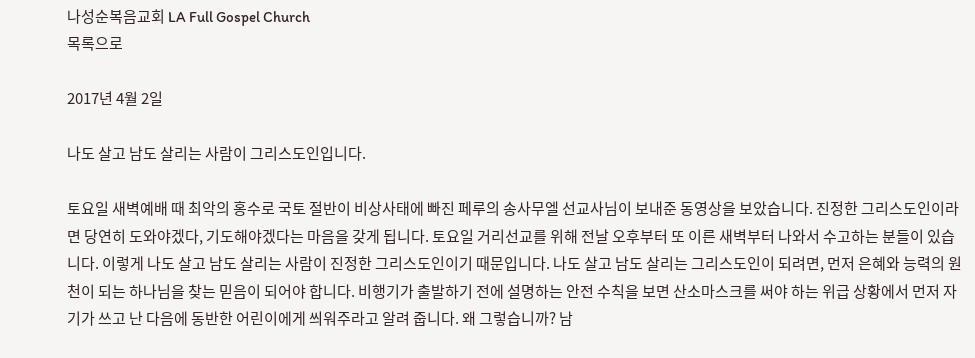나성순복음교회 LA Full Gospel Church
목록으로

2017년 4월 2일

나도 살고 남도 살리는 사람이 그리스도인입니다.

토요일 새벽예배 때 최악의 홍수로 국토 절반이 비상사태에 빠진 페루의 송사무엘 선교사님이 보내준 동영상을 보았습니다. 진정한 그리스도인이라면 당연히 도와야겠다, 기도해야겠다는 마음을 갖게 됩니다. 토요일 거리선교를 위해 전날 오후부터 또 이른 새벽부터 나와서 수고하는 분들이 있습니다. 이렇게 나도 살고 남도 살리는 사람이 진정한 그리스도인이기 때문입니다. 나도 살고 남도 살리는 그리스도인이 되려면, 먼저 은혜와 능력의 원천이 되는 하나님을 찾는 믿음이 되어야 합니다. 비행기가 출발하기 전에 설명하는 안전 수칙을 보면 산소마스크를 써야 하는 위급 상황에서 먼저 자기가 쓰고 난 다음에 동반한 어린이에게 씌워주라고 알려 줍니다. 왜 그렇습니까? 남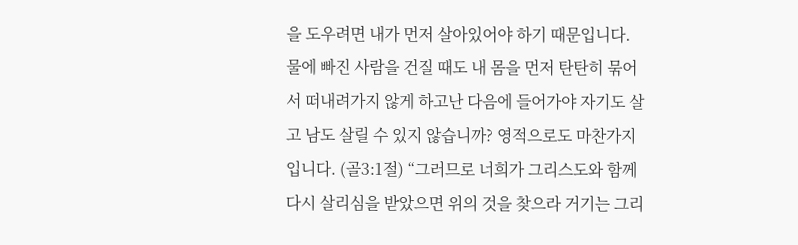을 도우려면 내가 먼저 살아있어야 하기 때문입니다. 물에 빠진 사람을 건질 때도 내 몸을 먼저 탄탄히 묶어서 떠내려가지 않게 하고난 다음에 들어가야 자기도 살고 남도 살릴 수 있지 않습니까? 영적으로도 마찬가지입니다. (골3:1절) “그러므로 너희가 그리스도와 함께 다시 살리심을 받았으면 위의 것을 찾으라 거기는 그리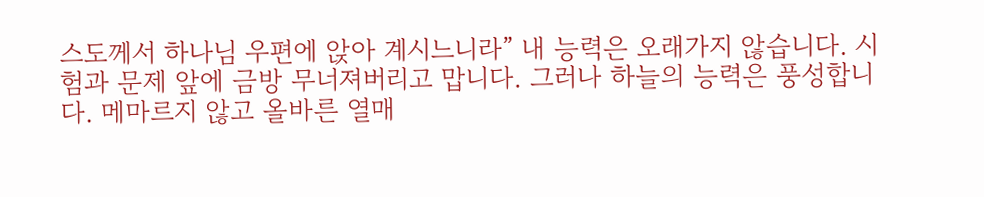스도께서 하나님 우편에 앉아 계시느니라” 내 능력은 오래가지 않습니다. 시험과 문제 앞에 금방 무너져버리고 맙니다. 그러나 하늘의 능력은 풍성합니다. 메마르지 않고 올바른 열매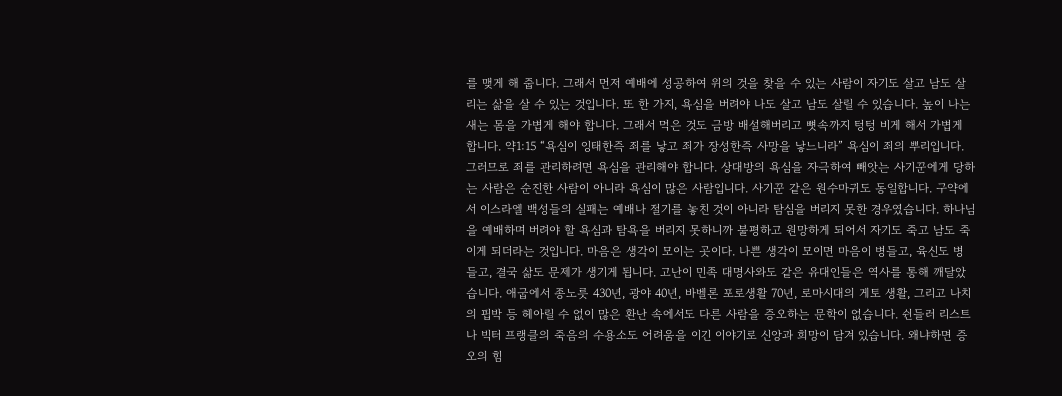를 맺게 해 줍니다. 그래서 먼저 예배에 성공하여 위의 것을 찾을 수 있는 사람이 자기도 살고 남도 살리는 삶을 살 수 있는 것입니다. 또 한 가지, 욕심을 버려야 나도 살고 남도 살릴 수 있습니다. 높이 나는 새는 몸을 가볍게 해야 합니다. 그래서 먹은 것도 금방 배설해버리고 뼛속까지 텅텅 비게 해서 가볍게 합니다. 약1:15 “욕심이 잉태한즉 죄를 낳고 죄가 장성한즉 사망을 낳느니라” 욕심이 죄의 뿌리입니다. 그러므로 죄를 관리하려면 욕심을 관리해야 합니다. 상대방의 욕심을 자극하여 빼앗는 사기꾼에게 당하는 사람은 순진한 사람이 아니라 욕심이 많은 사람입니다. 사기꾼 같은 원수마귀도 동일합니다. 구약에서 이스라엘 백성들의 실패는 예배나 절기를 놓친 것이 아니라 탐심을 버리지 못한 경우였습니다. 하나님을 예배하며 버려야 할 욕심과 탐욕을 버리지 못하니까 불평하고 원망하게 되어서 자기도 죽고 남도 죽이게 되더라는 것입니다. 마음은 생각이 모이는 곳이다. 나쁜 생각이 모이면 마음이 병들고, 육신도 병들고, 결국 삶도 문제가 생기게 됩니다. 고난이 민족 대명사와도 같은 유대인들은 역사를 통해 깨달았습니다. 애굽에서 종노릇 430년, 광야 40년, 바벨론 포로생활 70년, 로마시대의 게토 생활, 그리고 나치의 핍박 등 헤아릴 수 없이 많은 환난 속에서도 다른 사람을 증오하는 문학이 없습니다. 쉰들러 리스트나 빅터 프랭클의 죽음의 수용소도 어려움을 이긴 이야기로 신앙과 희망이 담겨 있습니다. 왜냐하면 증오의 힘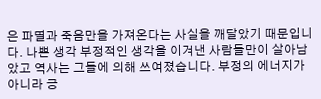은 파멸과 죽음만을 가져온다는 사실을 깨달았기 때문입니다. 나쁜 생각 부정적인 생각을 이겨낸 사람들만이 살아남았고 역사는 그들에 의해 쓰여졌습니다. 부정의 에너지가 아니라 긍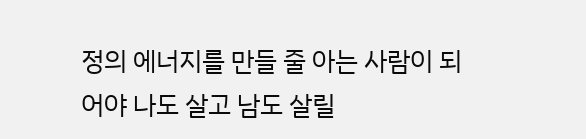정의 에너지를 만들 줄 아는 사람이 되어야 나도 살고 남도 살릴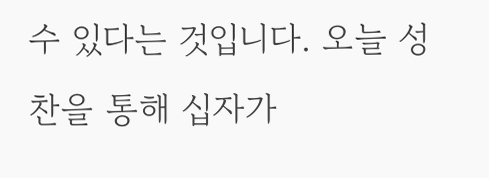수 있다는 것입니다. 오늘 성찬을 통해 십자가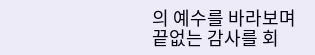의 예수를 바라보며 끝없는 감사를 회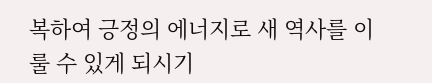복하여 긍정의 에너지로 새 역사를 이룰 수 있게 되시기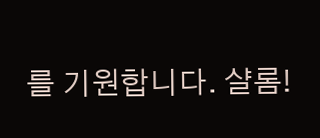를 기원합니다. 샬롬!